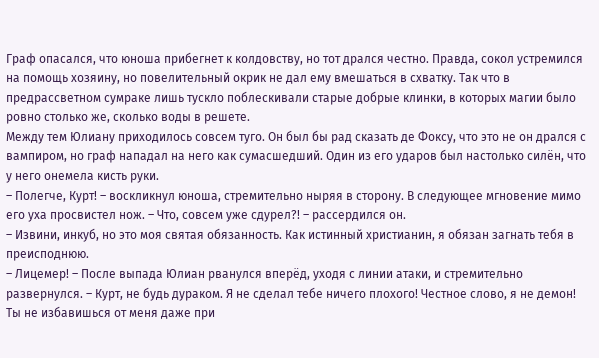Граф опасался, что юноша прибегнет к колдовству, но тот дрался честно. Правда, сокол устремился на помощь хозяину, но повелительный окрик не дал ему вмешаться в схватку. Так что в предрассветном сумраке лишь тускло поблескивали старые добрые клинки, в которых магии было ровно столько же, сколько воды в решете.
Между тем Юлиану приходилось совсем туго. Он был бы рад сказать де Фоксу, что это не он дрался с вампиром, но граф нападал на него как сумасшедший. Один из его ударов был настолько силён, что у него онемела кисть руки.
– Полегче, Курт! – воскликнул юноша, стремительно ныряя в сторону. В следующее мгновение мимо его уха просвистел нож. – Что, совсем уже сдурел?! – рассердился он.
– Извини, инкуб, но это моя святая обязанность. Как истинный христианин, я обязан загнать тебя в преисподнюю.
– Лицемер! – После выпада Юлиан рванулся вперёд, уходя с линии атаки, и стремительно развернулся. – Курт, не будь дураком. Я не сделал тебе ничего плохого! Честное слово, я не демон! Ты не избавишься от меня даже при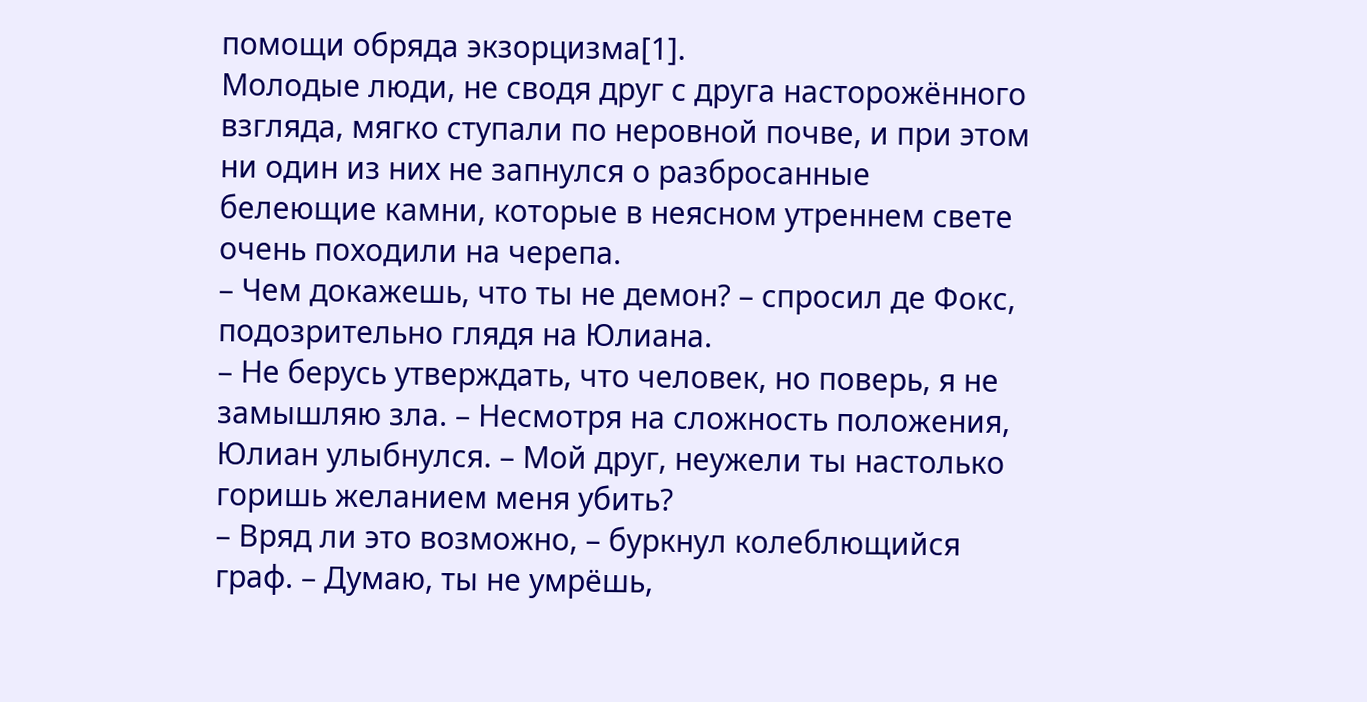помощи обряда экзорцизма[1].
Молодые люди, не сводя друг с друга насторожённого взгляда, мягко ступали по неровной почве, и при этом ни один из них не запнулся о разбросанные белеющие камни, которые в неясном утреннем свете очень походили на черепа.
– Чем докажешь, что ты не демон? – спросил де Фокс, подозрительно глядя на Юлиана.
– Не берусь утверждать, что человек, но поверь, я не замышляю зла. – Несмотря на сложность положения, Юлиан улыбнулся. – Мой друг, неужели ты настолько горишь желанием меня убить?
– Вряд ли это возможно, – буркнул колеблющийся граф. – Думаю, ты не умрёшь,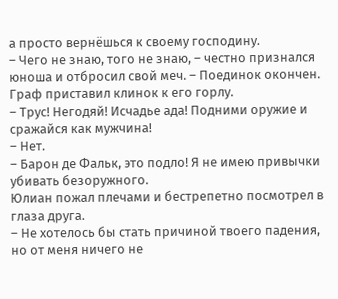а просто вернёшься к своему господину.
– Чего не знаю, того не знаю, – честно признался юноша и отбросил свой меч. – Поединок окончен.
Граф приставил клинок к его горлу.
– Трус! Негодяй! Исчадье ада! Подними оружие и сражайся как мужчина!
– Нет.
– Барон де Фальк, это подло! Я не имею привычки убивать безоружного.
Юлиан пожал плечами и бестрепетно посмотрел в глаза друга.
– Не хотелось бы стать причиной твоего падения, но от меня ничего не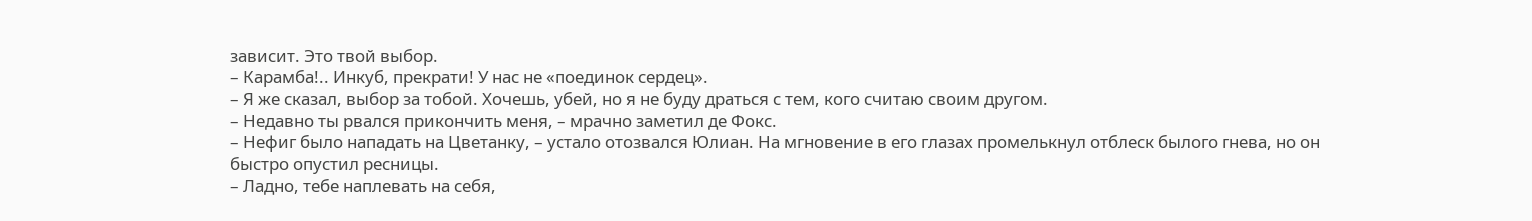зависит. Это твой выбор.
– Карамба!.. Инкуб, прекрати! У нас не «поединок сердец».
– Я же сказал, выбор за тобой. Хочешь, убей, но я не буду драться с тем, кого считаю своим другом.
– Недавно ты рвался прикончить меня, – мрачно заметил де Фокс.
– Нефиг было нападать на Цветанку, – устало отозвался Юлиан. На мгновение в его глазах промелькнул отблеск былого гнева, но он быстро опустил ресницы.
– Ладно, тебе наплевать на себя,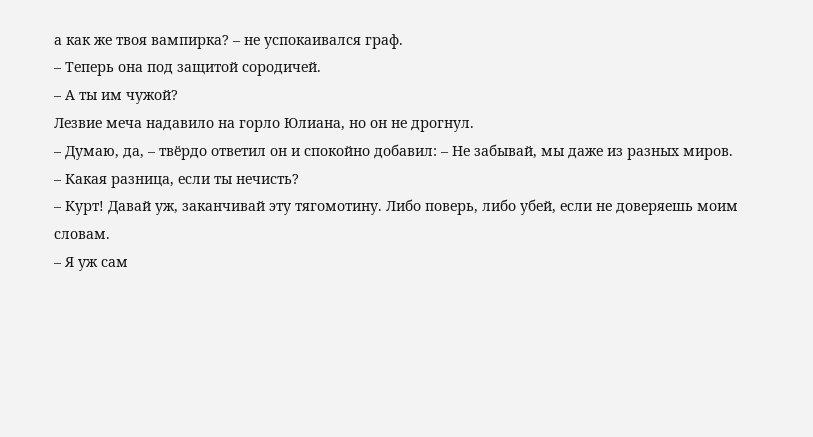а как же твоя вампирка? – не успокаивался граф.
– Теперь она под защитой сородичей.
– А ты им чужой?
Лезвие меча надавило на горло Юлиана, но он не дрогнул.
– Думаю, да, – твёрдо ответил он и спокойно добавил: – Не забывай, мы даже из разных миров.
– Какая разница, если ты нечисть?
– Курт! Давай уж, заканчивай эту тягомотину. Либо поверь, либо убей, если не доверяешь моим словам.
– Я уж сам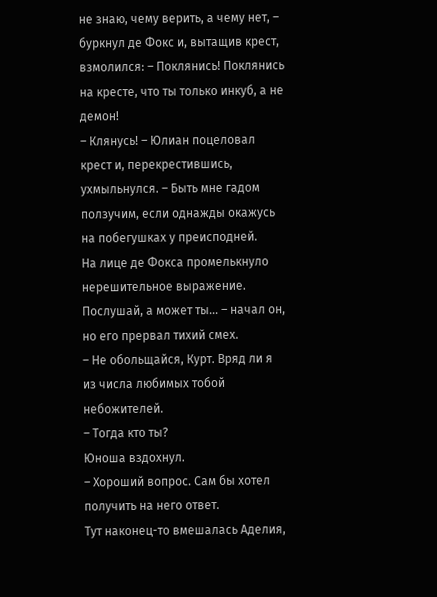не знаю, чему верить, а чему нет, – буркнул де Фокс и, вытащив крест, взмолился: – Поклянись! Поклянись на кресте, что ты только инкуб, а не демон!
– Клянусь! – Юлиан поцеловал крест и, перекрестившись, ухмыльнулся. – Быть мне гадом ползучим, если однажды окажусь на побегушках у преисподней.
На лице де Фокса промелькнуло нерешительное выражение.
Послушай, а может ты... – начал он, но его прервал тихий смех.
– Не обольщайся, Курт. Вряд ли я из числа любимых тобой небожителей.
– Тогда кто ты?
Юноша вздохнул.
– Хороший вопрос. Сам бы хотел получить на него ответ.
Тут наконец-то вмешалась Аделия,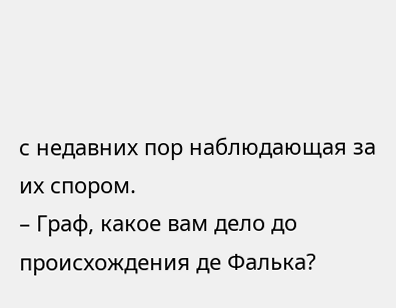с недавних пор наблюдающая за их спором.
– Граф, какое вам дело до происхождения де Фалька?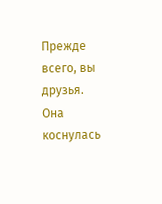Прежде всего, вы друзья.
Она коснулась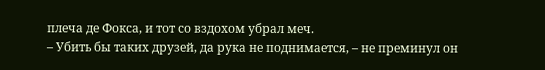плеча де Фокса, и тот со вздохом убрал меч.
– Убить бы таких друзей, да рука не поднимается, – не преминул он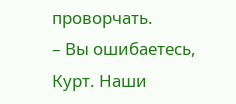проворчать.
– Вы ошибаетесь, Курт. Наши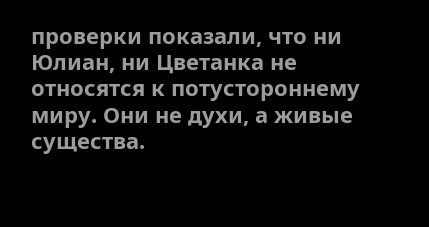проверки показали, что ни Юлиан, ни Цветанка не относятся к потустороннему миру. Они не духи, а живые существа.